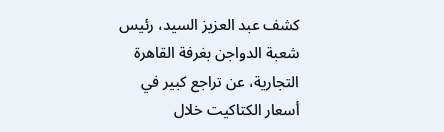كشف عبد العزيز السيد، رئيس شعبة الدواجن بغرفة القاهرة التجارية، عن تراجع كبير في أسعار الكتاكيت خلال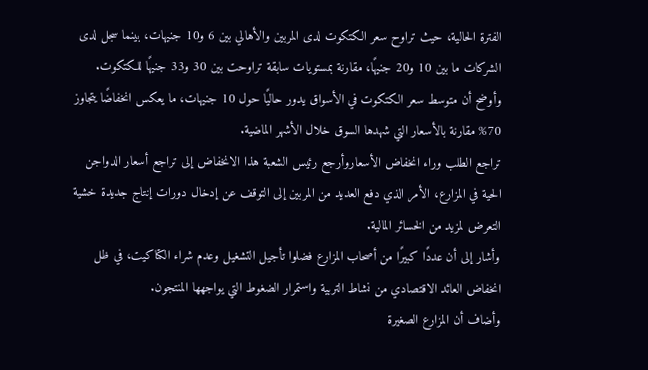الفترة الحالية، حيث تراوح سعر الكتكوت لدى المربين والأهالي بين 6 و10 جنيهات، بينما سجل لدى الشركات ما بين 10 و20 جنيهًا، مقارنة بمستويات سابقة تراوحت بين 30 و33 جنيهًا للكتكوت.
وأوضح أن متوسط سعر الكتكوت في الأسواق يدور حاليًا حول 10 جنيهات، ما يعكس انخفاضًا يتجاوز 70% مقارنة بالأسعار التي شهدها السوق خلال الأشهر الماضية.
تراجع الطلب وراء انخفاض الأسعاروأرجع رئيس الشعبة هذا الانخفاض إلى تراجع أسعار الدواجن الحية في المزارع، الأمر الذي دفع العديد من المربين إلى التوقف عن إدخال دورات إنتاج جديدة خشية التعرض لمزيد من الخسائر المالية.
وأشار إلى أن عددًا كبيرًا من أصحاب المزارع فضلوا تأجيل التشغيل وعدم شراء الكتاكيت، في ظل انخفاض العائد الاقتصادي من نشاط التربية واستمرار الضغوط التي يواجهها المنتجون.
وأضاف أن المزارع الصغيرة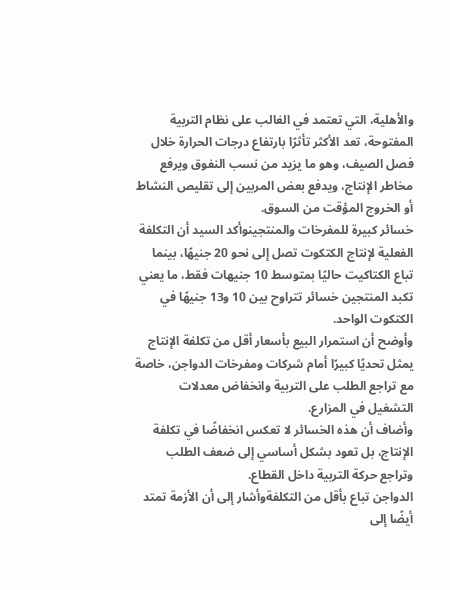والأهلية، التي تعتمد في الغالب على نظام التربية المفتوحة، تعد الأكثر تأثرًا بارتفاع درجات الحرارة خلال فصل الصيف، وهو ما يزيد من نسب النفوق ويرفع مخاطر الإنتاج، ويدفع بعض المربين إلى تقليص النشاط أو الخروج المؤقت من السوق.
خسائر كبيرة للمفرخات والمنتجينوأكد السيد أن التكلفة الفعلية لإنتاج الكتكوت تصل إلى نحو 20 جنيهًا، بينما تباع الكتاكيت حاليًا بمتوسط 10 جنيهات فقط، ما يعني تكبد المنتجين خسائر تتراوح بين 10 و13 جنيهًا في الكتكوت الواحد.
وأوضح أن استمرار البيع بأسعار أقل من تكلفة الإنتاج يمثل تحديًا كبيرًا أمام شركات ومفرخات الدواجن، خاصة مع تراجع الطلب على التربية وانخفاض معدلات التشغيل في المزارع.
وأضاف أن هذه الخسائر لا تعكس انخفاضًا في تكلفة الإنتاج، بل تعود بشكل أساسي إلى ضعف الطلب وتراجع حركة التربية داخل القطاع.
الدواجن تباع بأقل من التكلفةوأشار إلى أن الأزمة تمتد أيضًا إلى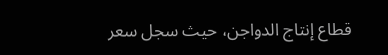قطاع إنتاج الدواجن، حيث سجل سعر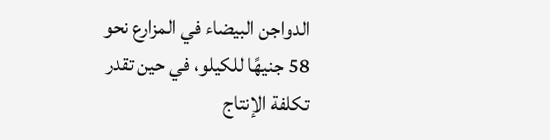الدواجن البيضاء في المزارع نحو 58 جنيهًا للكيلو، في حين تقدر تكلفة الإنتاج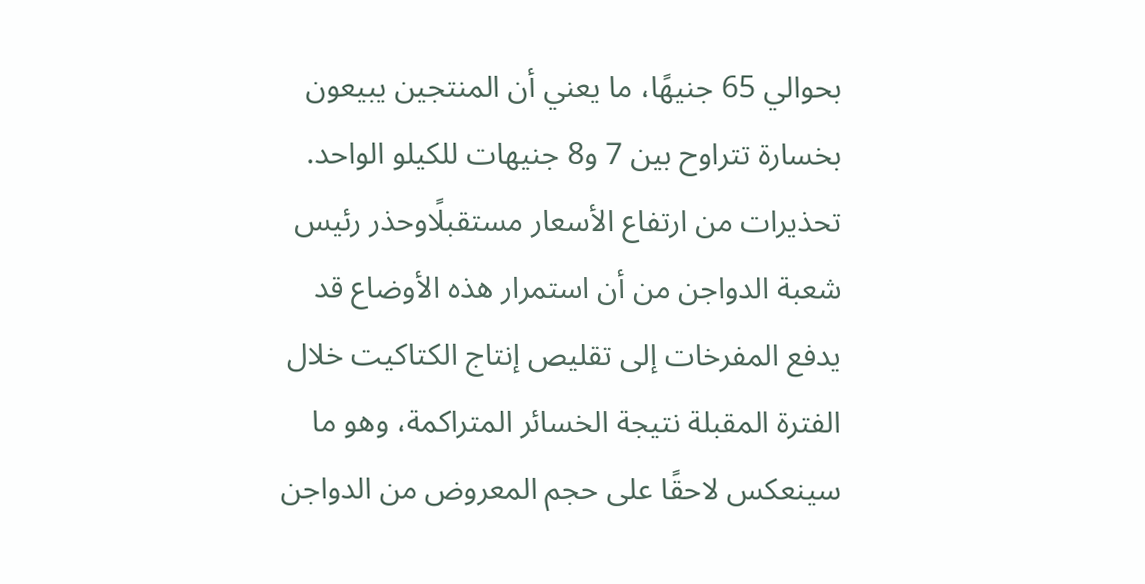بحوالي 65 جنيهًا، ما يعني أن المنتجين يبيعون بخسارة تتراوح بين 7 و8 جنيهات للكيلو الواحد.
تحذيرات من ارتفاع الأسعار مستقبلًاوحذر رئيس شعبة الدواجن من أن استمرار هذه الأوضاع قد يدفع المفرخات إلى تقليص إنتاج الكتاكيت خلال الفترة المقبلة نتيجة الخسائر المتراكمة، وهو ما سينعكس لاحقًا على حجم المعروض من الدواجن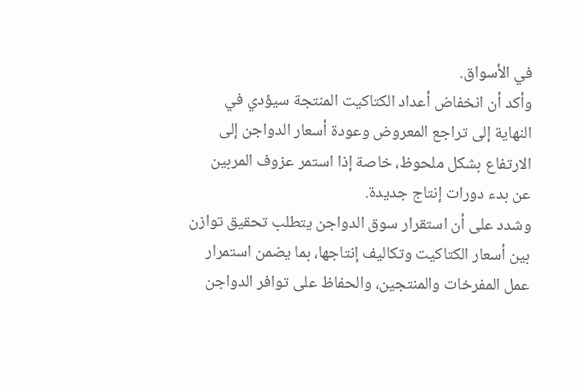في الأسواق.
وأكد أن انخفاض أعداد الكتاكيت المنتجة سيؤدي في النهاية إلى تراجع المعروض وعودة أسعار الدواجن إلى الارتفاع بشكل ملحوظ، خاصة إذا استمر عزوف المربين عن بدء دورات إنتاج جديدة.
وشدد على أن استقرار سوق الدواجن يتطلب تحقيق توازن بين أسعار الكتاكيت وتكاليف إنتاجها، بما يضمن استمرار عمل المفرخات والمنتجين، والحفاظ على توافر الدواجن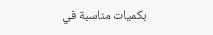بكميات مناسبة في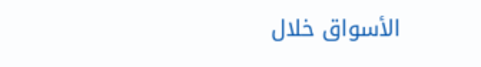الأسواق خلال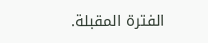الفترة المقبلة.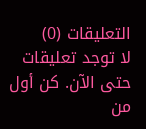التعليقات (0)
لا توجد تعليقات حتى الآن. كن أول من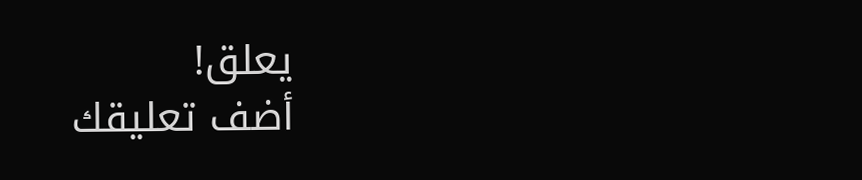يعلق!
أضف تعليقك